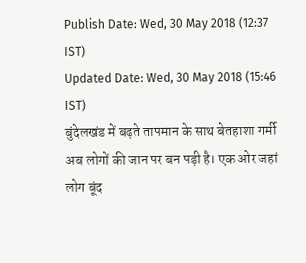Publish Date: Wed, 30 May 2018 (12:37 IST)
Updated Date: Wed, 30 May 2018 (15:46 IST)
बुंदेलखंड में बढ़ते तापमान के साथ बेतहाशा गर्मी अब लोगों की जान पर बन पड़ी है। एक ओर जहां लोग बूंद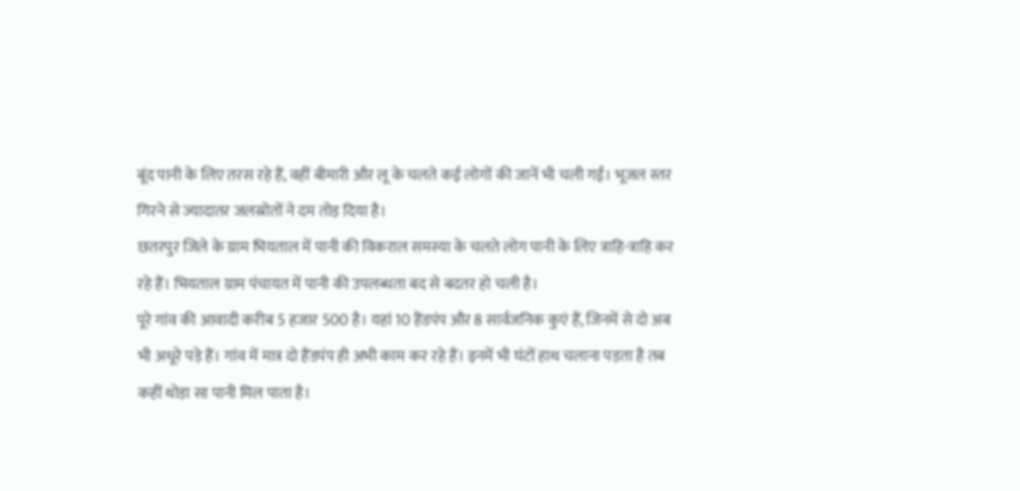बूंद पानी के लिए तरस रहे हैं, वहीं बीमारी और लू के चलते कई लोगों की जानें भी चली गईं। भूजल स्तर गिरने से ज्यादातर जलस्रोतों ने दम तोड़ दिया है।
छतरपुर जिले के ग्राम भियताल में पानी की विकराल समस्या के चलते लोग पानी के लिए त्राहि-त्राहि कर रहे हैं। भियताल ग्राम पंचायत में पानी की उपलब्धता बद से बदतर हो चली है।
पूरे गांव की आवादी करीब 5 हजार 500 है। यहां 10 हैंडपंप और 8 सार्वजनिक कुएं हैं, जिनमें से दो अब भी अधूरे पड़े हैं। गांव में मात्र दो हैंडपंप ही अभी काम कर रहे हैं। इनमें भी घंटों हाथ चलाना पड़ता है तब कहीं थोड़ा सा पानी मिल पाता है।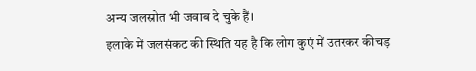अन्य जलस्रोत भी जवाब दे चुके हैं।
इलाके में जलसंकट की स्थिति यह है कि लोग कुएं में उतरकर कीचड़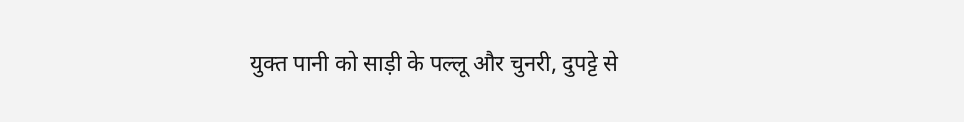युक्त पानी को साड़ी के पल्लू और चुनरी, दुपट्टे से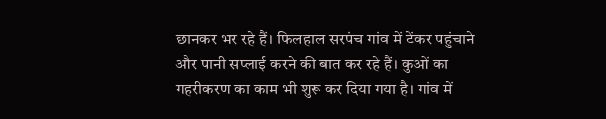छानकर भर रहे हैं। फिलहाल सरपंच गांव में टेंकर पहुंचाने और पानी सप्लाई करने की बात कर रहे हैं। कुओं का गहरीकरण का काम भी शुरू कर दिया गया है। गांव में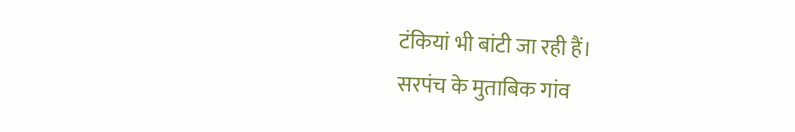टंकियां भी बांटी जा रही हैं।
सरपंच के मुताबिक गांव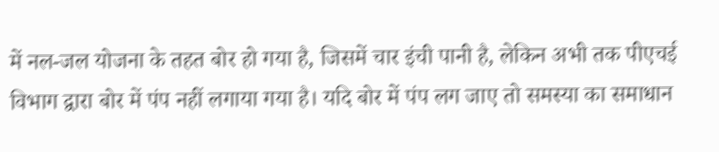में नल-जल योजना के तहत बोर हो गया है, जिसमें चार इंची पानी है, लेकिन अभी तक पीएचई विभाग द्वारा बोर में पंप नहीं लगाया गया है। यदि बोर में पंप लग जाए तो समस्या का समाधान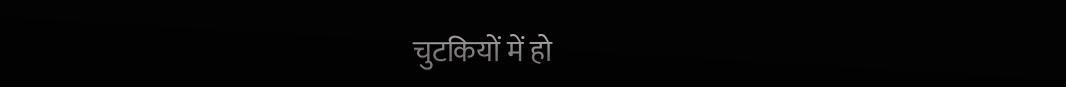चुटकियों में हो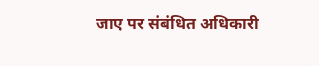जाए पर संबंधित अधिकारी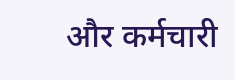और कर्मचारी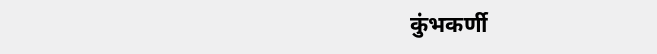कुंभकर्णी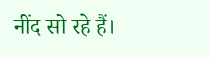नींद सो रहे हैं।